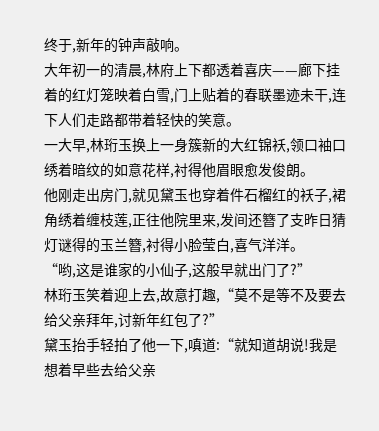终于,新年的钟声敲响。
大年初一的清晨,林府上下都透着喜庆——廊下挂着的红灯笼映着白雪,门上贴着的春联墨迹未干,连下人们走路都带着轻快的笑意。
一大早,林珩玉换上一身簇新的大红锦袄,领口袖口绣着暗纹的如意花样,衬得他眉眼愈发俊朗。
他刚走出房门,就见黛玉也穿着件石榴红的袄子,裙角绣着缠枝莲,正往他院里来,发间还簪了支昨日猜灯谜得的玉兰簪,衬得小脸莹白,喜气洋洋。
“哟,这是谁家的小仙子,这般早就出门了?”
林珩玉笑着迎上去,故意打趣,“莫不是等不及要去给父亲拜年,讨新年红包了?”
黛玉抬手轻拍了他一下,嗔道:“就知道胡说!我是想着早些去给父亲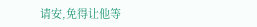请安,免得让他等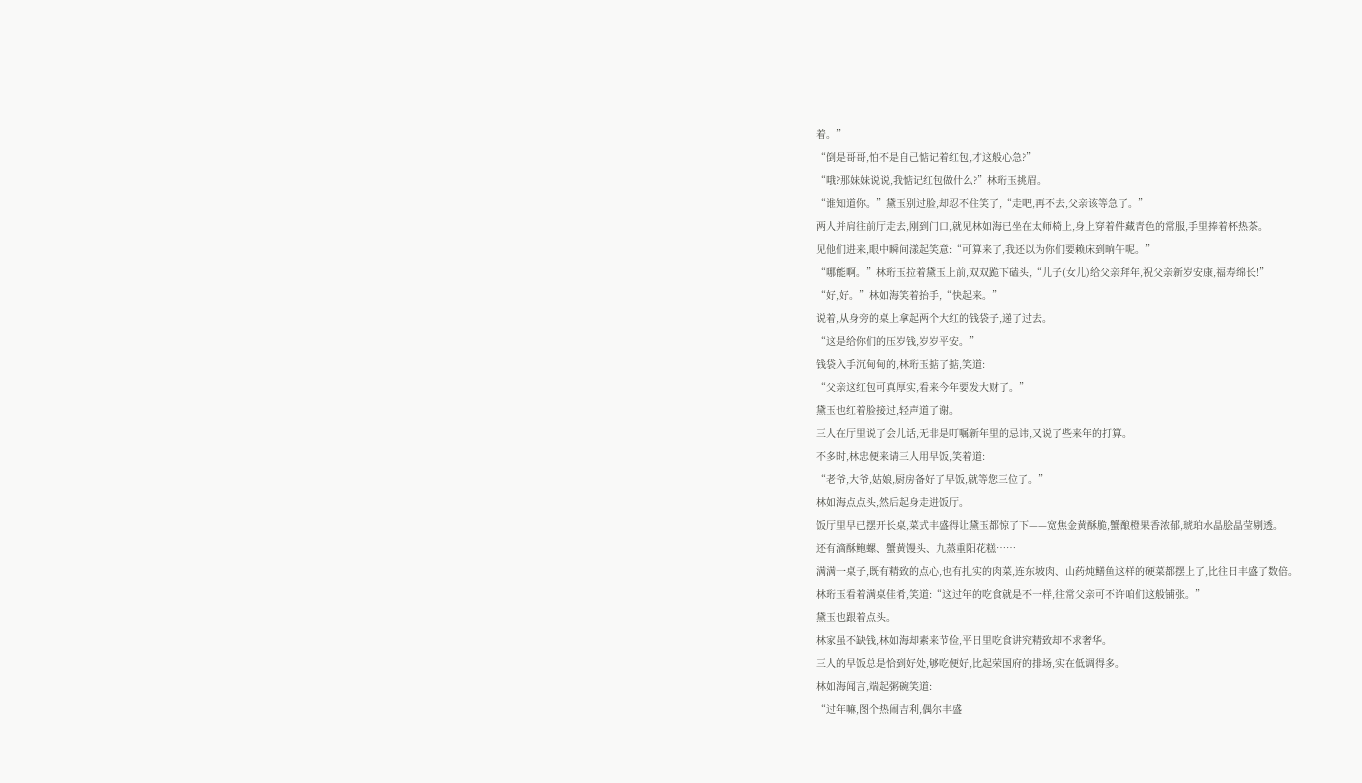着。”
“倒是哥哥,怕不是自己惦记着红包,才这般心急?”
“哦?那妹妹说说,我惦记红包做什么?”林珩玉挑眉。
“谁知道你。”黛玉别过脸,却忍不住笑了,“走吧,再不去,父亲该等急了。”
两人并肩往前厅走去,刚到门口,就见林如海已坐在太师椅上,身上穿着件藏青色的常服,手里捧着杯热茶。
见他们进来,眼中瞬间漾起笑意:“可算来了,我还以为你们要赖床到晌午呢。”
“哪能啊。”林珩玉拉着黛玉上前,双双跪下磕头,“儿子(女儿)给父亲拜年,祝父亲新岁安康,福寿绵长!”
“好,好。”林如海笑着抬手,“快起来。”
说着,从身旁的桌上拿起两个大红的钱袋子,递了过去。
“这是给你们的压岁钱,岁岁平安。”
钱袋入手沉甸甸的,林珩玉掂了掂,笑道:
“父亲这红包可真厚实,看来今年要发大财了。”
黛玉也红着脸接过,轻声道了谢。
三人在厅里说了会儿话,无非是叮嘱新年里的忌讳,又说了些来年的打算。
不多时,林忠便来请三人用早饭,笑着道:
“老爷,大爷,姑娘,厨房备好了早饭,就等您三位了。”
林如海点点头,然后起身走进饭厅。
饭厅里早已摆开长桌,菜式丰盛得让黛玉都惊了下——宽焦金黄酥脆,蟹酿橙果香浓郁,琥珀水晶脍晶莹剔透。
还有滴酥鲍螺、蟹黄馒头、九蒸重阳花糕……
满满一桌子,既有精致的点心,也有扎实的肉菜,连东坡肉、山药炖鳝鱼这样的硬菜都摆上了,比往日丰盛了数倍。
林珩玉看着满桌佳肴,笑道:“这过年的吃食就是不一样,往常父亲可不许咱们这般铺张。”
黛玉也跟着点头。
林家虽不缺钱,林如海却素来节俭,平日里吃食讲究精致却不求奢华。
三人的早饭总是恰到好处,够吃便好,比起荣国府的排场,实在低调得多。
林如海闻言,端起粥碗笑道:
“过年嘛,图个热闹吉利,偶尔丰盛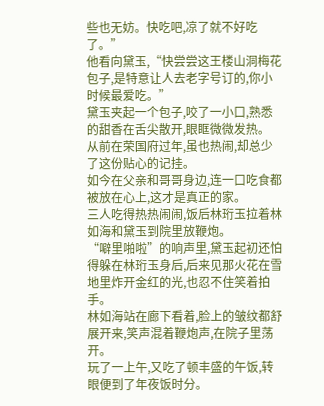些也无妨。快吃吧,凉了就不好吃了。”
他看向黛玉,“快尝尝这王楼山洞梅花包子,是特意让人去老字号订的,你小时候最爱吃。”
黛玉夹起一个包子,咬了一小口,熟悉的甜香在舌尖散开,眼眶微微发热。
从前在荣国府过年,虽也热闹,却总少了这份贴心的记挂。
如今在父亲和哥哥身边,连一口吃食都被放在心上,这才是真正的家。
三人吃得热热闹闹,饭后林珩玉拉着林如海和黛玉到院里放鞭炮。
“噼里啪啦”的响声里,黛玉起初还怕得躲在林珩玉身后,后来见那火花在雪地里炸开金红的光,也忍不住笑着拍手。
林如海站在廊下看着,脸上的皱纹都舒展开来,笑声混着鞭炮声,在院子里荡开。
玩了一上午,又吃了顿丰盛的午饭,转眼便到了年夜饭时分。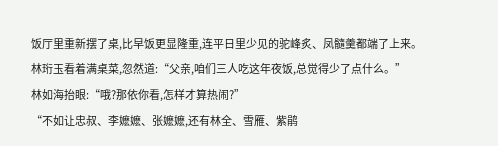饭厅里重新摆了桌,比早饭更显隆重,连平日里少见的驼峰炙、凤髓羹都端了上来。
林珩玉看着满桌菜,忽然道:“父亲,咱们三人吃这年夜饭,总觉得少了点什么。”
林如海抬眼:“哦?那依你看,怎样才算热闹?”
“不如让忠叔、李嬷嬷、张嬷嬷,还有林全、雪雁、紫鹃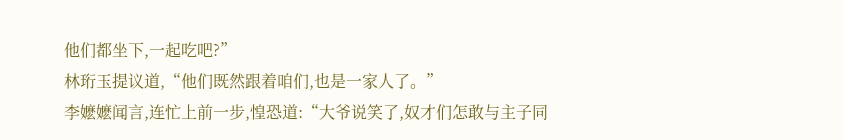他们都坐下,一起吃吧?”
林珩玉提议道,“他们既然跟着咱们,也是一家人了。”
李嬷嬷闻言,连忙上前一步,惶恐道:“大爷说笑了,奴才们怎敢与主子同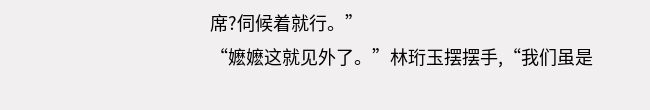席?伺候着就行。”
“嬷嬷这就见外了。”林珩玉摆摆手,“我们虽是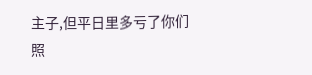主子,但平日里多亏了你们照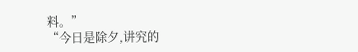料。”
“今日是除夕,讲究的